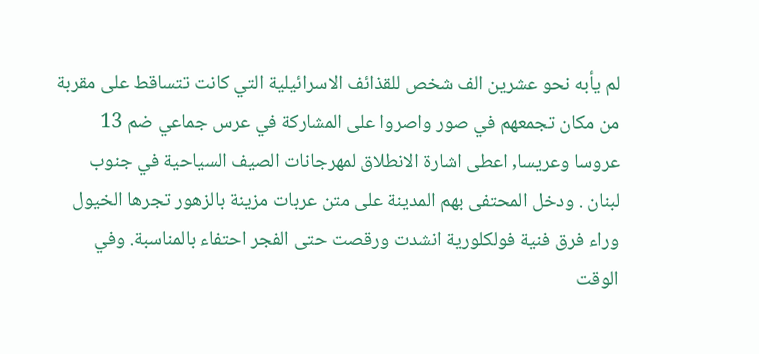لم يأبه نحو عشرين الف شخص للقذائف الاسرائيلية التي كانت تتساقط على مقربة من مكان تجمعهم في صور واصروا على المشاركة في عرس جماعي ضم 13 عروسا وعريسا, اعطى اشارة الانطلاق لمهرجانات الصيف السياحية في جنوب لبنان . ودخل المحتفى بهم المدينة على متن عربات مزينة بالزهور تجرها الخيول وراء فرق فنية فولكلورية انشدت ورقصت حتى الفجر احتفاء بالمناسبة. وفي الوقت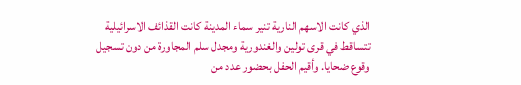الذي كانت الاسهم النارية تنير سماء المدينة كانت القذائف الاسرائيلية تتساقط في قرى تولين والغندورية ومجدل سلم المجاورة من دون تسجيل وقوع ضحايا. وأقيم الحفل بحضور عدد من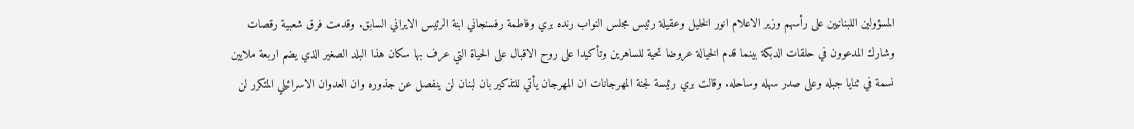المسؤولين اللبنانيين على رأسهم وزير الاعلام انور الخليل وعقيلة رئيس مجلس النواب رنده بري وفاطمة رفسنجاني ابنة الرئيس الايراني السابق. وقدمت فرق شعبية رقصات وشارك المدعوون في حلقات الدبكة بينما قدم الخيالة عروضا تحية للساهرين وتأكيدا على روح الاقبال على الحياة التي عرف بها سكان هذا البلد الصغير الذي يضم اربعة ملايين نسمة في ثنايا جبله وعلى صدر سهله وساحله. وقالت بري رئيسة لجنة المهرجانات ان المهرجان يأتي للتذكير بان لبنان لن ينفصل عن جذوره وان العدوان الاسرائيلي المتكرر لن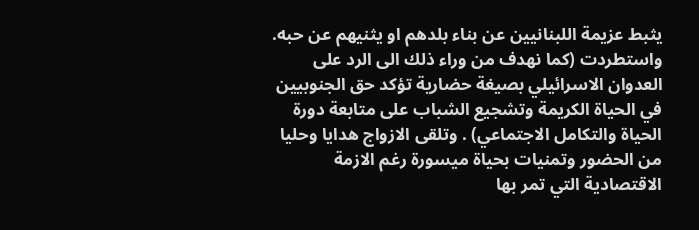يثبط عزيمة اللبنانيين عن بناء بلدهم او يثنيهم عن حبه. واستطردت (كما نهدف من وراء ذلك الى الرد على العدوان الاسرائيلي بصيغة حضارية تؤكد حق الجنوبيين في الحياة الكريمة وتشجيع الشباب على متابعة دورة الحياة والتكامل الاجتماعي) . وتلقى الازواج هدايا وحليا من الحضور وتمنيات بحياة ميسورة رغم الازمة الاقتصادية التي تمر بها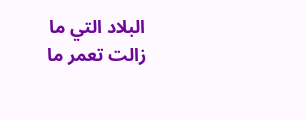البلاد التي ما زالت تعمر ما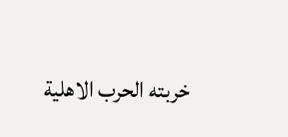خربته الحرب الاهلية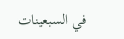في السبعينات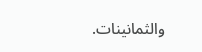والثمانينات.